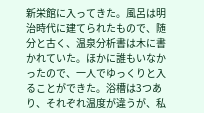新栄館に入ってきた。風呂は明治時代に建てられたもので、随分と古く、温泉分析書は木に書かれていた。ほかに誰もいなかったので、一人でゆっくりと入ることができた。浴槽は3つあり、それぞれ温度が違うが、私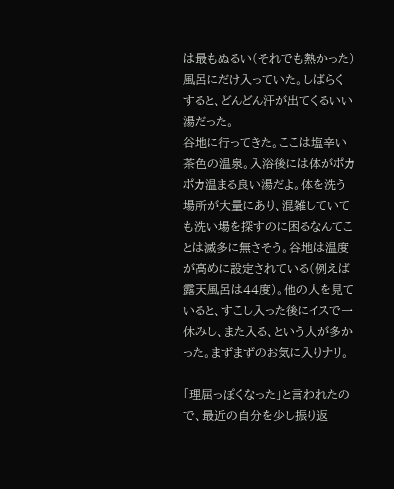は最もぬるい(それでも熱かった)風呂にだけ入っていた。しばらくすると、どんどん汗が出てくるいい湯だった。
谷地に行ってきた。ここは塩辛い茶色の温泉。入浴後には体がポカポカ温まる良い湯だよ。体を洗う場所が大量にあり、混雑していても洗い場を探すのに困るなんてことは滅多に無さそう。谷地は温度が高めに設定されている(例えば露天風呂は44度)。他の人を見ていると、すこし入った後にイスで一休みし、また入る、という人が多かった。まずまずのお気に入りナリ。

「理屈っぽくなった」と言われたので、最近の自分を少し振り返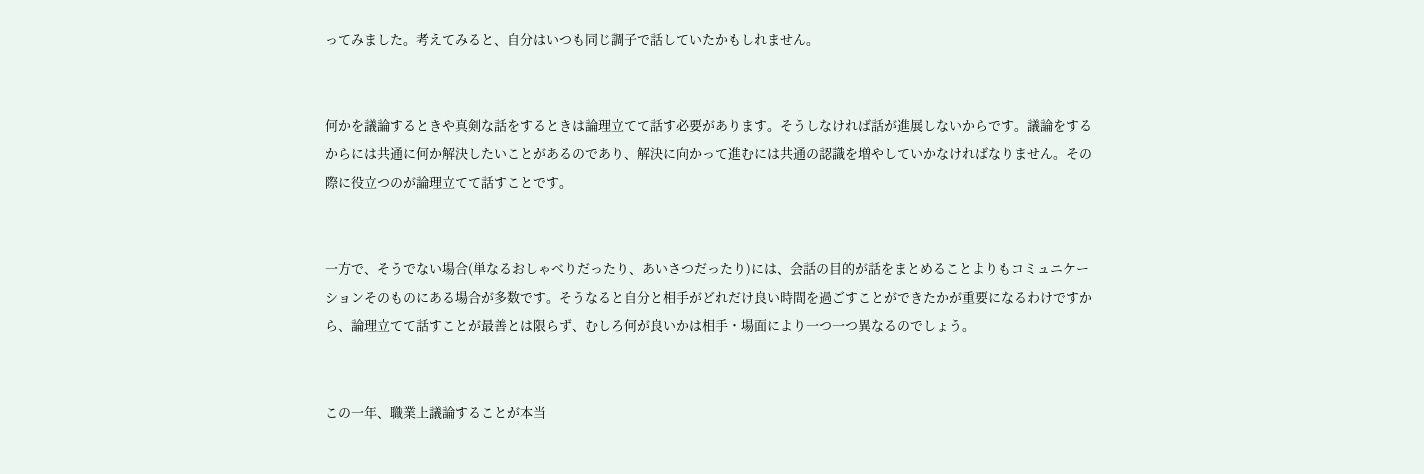ってみました。考えてみると、自分はいつも同じ調子で話していたかもしれません。


何かを議論するときや真剣な話をするときは論理立てて話す必要があります。そうしなければ話が進展しないからです。議論をするからには共通に何か解決したいことがあるのであり、解決に向かって進むには共通の認識を増やしていかなければなりません。その際に役立つのが論理立てて話すことです。


一方で、そうでない場合(単なるおしゃべりだったり、あいさつだったり)には、会話の目的が話をまとめることよりもコミュニケーションそのものにある場合が多数です。そうなると自分と相手がどれだけ良い時間を過ごすことができたかが重要になるわけですから、論理立てて話すことが最善とは限らず、むしろ何が良いかは相手・場面により一つ一つ異なるのでしょう。


この一年、職業上議論することが本当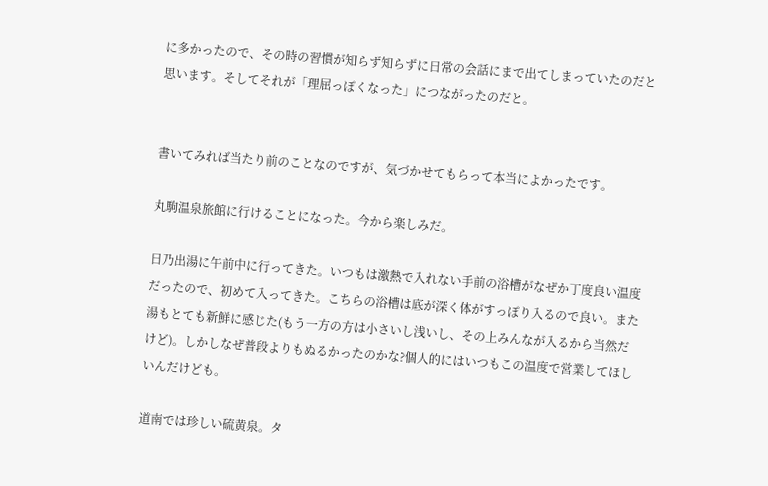に多かったので、その時の習慣が知らず知らずに日常の会話にまで出てしまっていたのだと思います。そしてそれが「理屈っぽくなった」につながったのだと。


書いてみれば当たり前のことなのですが、気づかせてもらって本当によかったです。

丸駒温泉旅館に行けることになった。今から楽しみだ。

日乃出湯に午前中に行ってきた。いつもは激熱で入れない手前の浴槽がなぜか丁度良い温度だったので、初めて入ってきた。こちらの浴槽は底が深く体がすっぽり入るので良い。また湯もとても新鮮に感じた(もう一方の方は小さいし浅いし、その上みんなが入るから当然だけど)。しかしなぜ普段よりもぬるかったのかな?個人的にはいつもこの温度で営業してほしいんだけども。

道南では珍しい硫黄泉。タ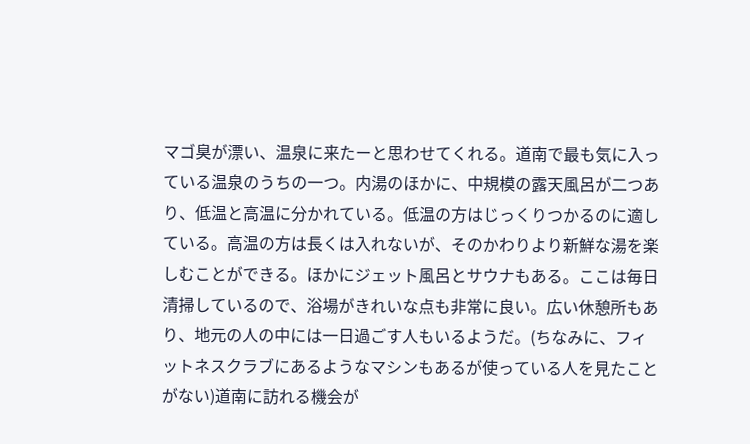マゴ臭が漂い、温泉に来たーと思わせてくれる。道南で最も気に入っている温泉のうちの一つ。内湯のほかに、中規模の露天風呂が二つあり、低温と高温に分かれている。低温の方はじっくりつかるのに適している。高温の方は長くは入れないが、そのかわりより新鮮な湯を楽しむことができる。ほかにジェット風呂とサウナもある。ここは毎日清掃しているので、浴場がきれいな点も非常に良い。広い休憩所もあり、地元の人の中には一日過ごす人もいるようだ。(ちなみに、フィットネスクラブにあるようなマシンもあるが使っている人を見たことがない)道南に訪れる機会が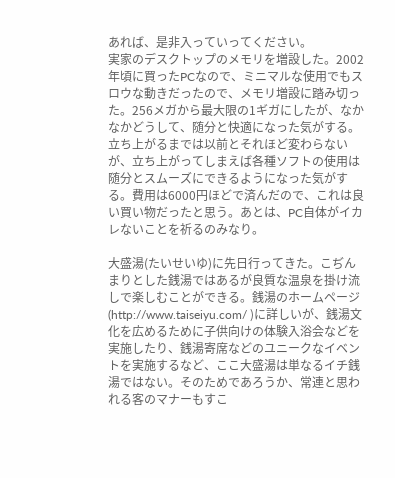あれば、是非入っていってください。
実家のデスクトップのメモリを増設した。2002年頃に買ったPCなので、ミニマルな使用でもスロウな動きだったので、メモリ増設に踏み切った。256メガから最大限の1ギガにしたが、なかなかどうして、随分と快適になった気がする。立ち上がるまでは以前とそれほど変わらないが、立ち上がってしまえば各種ソフトの使用は随分とスムーズにできるようになった気がする。費用は6000円ほどで済んだので、これは良い買い物だったと思う。あとは、PC自体がイカレないことを祈るのみなり。

大盛湯(たいせいゆ)に先日行ってきた。こぢんまりとした銭湯ではあるが良質な温泉を掛け流しで楽しむことができる。銭湯のホームページ(http://www.taiseiyu.com/ )に詳しいが、銭湯文化を広めるために子供向けの体験入浴会などを実施したり、銭湯寄席などのユニークなイベントを実施するなど、ここ大盛湯は単なるイチ銭湯ではない。そのためであろうか、常連と思われる客のマナーもすこ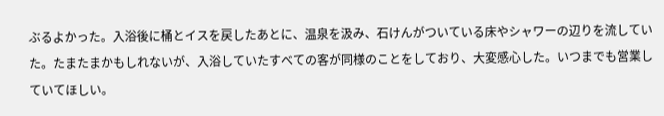ぶるよかった。入浴後に桶とイスを戻したあとに、温泉を汲み、石けんがついている床やシャワーの辺りを流していた。たまたまかもしれないが、入浴していたすべての客が同様のことをしており、大変感心した。いつまでも営業していてほしい。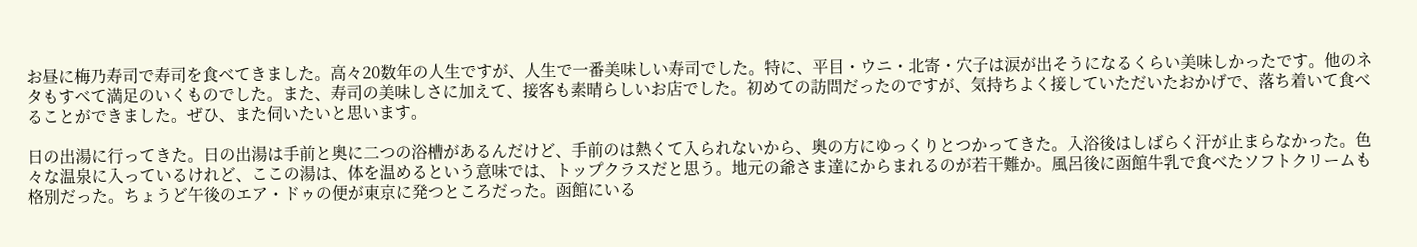お昼に梅乃寿司で寿司を食べてきました。高々20数年の人生ですが、人生で一番美味しい寿司でした。特に、平目・ウニ・北寄・穴子は涙が出そうになるくらい美味しかったです。他のネタもすべて満足のいくものでした。また、寿司の美味しさに加えて、接客も素晴らしいお店でした。初めての訪問だったのですが、気持ちよく接していただいたおかげで、落ち着いて食べることができました。ぜひ、また伺いたいと思います。

日の出湯に行ってきた。日の出湯は手前と奥に二つの浴槽があるんだけど、手前のは熱くて入られないから、奥の方にゆっくりとつかってきた。入浴後はしばらく汗が止まらなかった。色々な温泉に入っているけれど、ここの湯は、体を温めるという意味では、トップクラスだと思う。地元の爺さま達にからまれるのが若干難か。風呂後に函館牛乳で食べたソフトクリームも格別だった。ちょうど午後のエア・ドゥの便が東京に発つところだった。函館にいる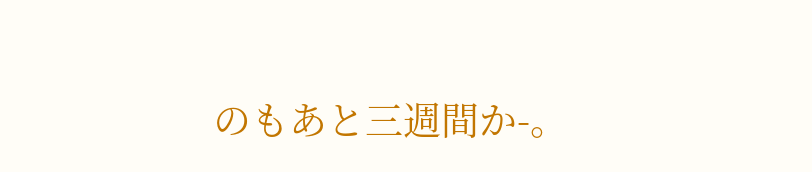のもあと三週間か-。